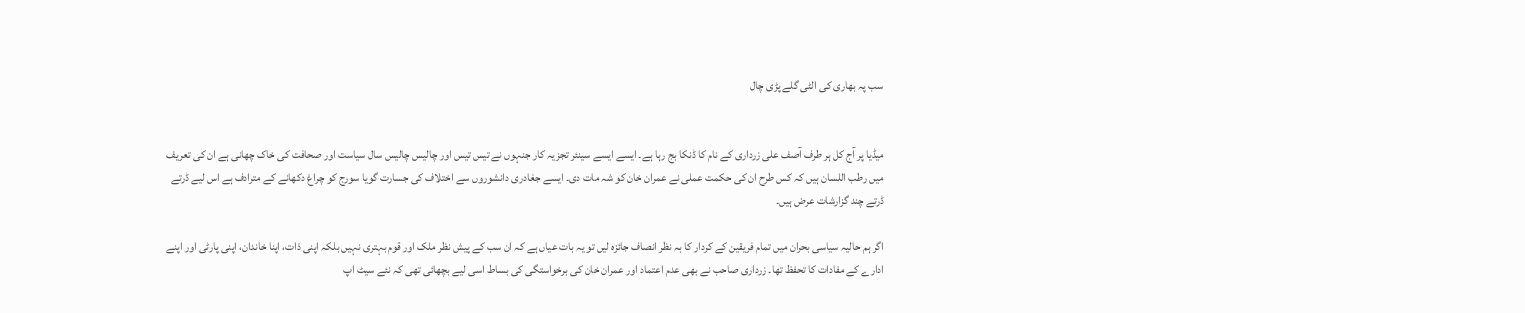سب پہ بھاری کی الٹی گلے پڑی چال


میڈیا پر آج کل ہر طرف آصف علی زرداری کے نام کا ڈنکا بج رہا ہے۔ ایسے ایسے سینئر تجزیہ کار جنہوں نے تیس تیس اور چالیس چالیس سال سیاست اور صحافت کی خاک چھانی ہے ان کی تعریف میں رطب اللسان ہیں کہ کس طرح ان کی حکمت عملی نے عمران خان کو شہ مات دی۔ ایسے جغادری دانشوروں سے اختلاف کی جسارت گویا سورج کو چراغ دکھانے کے مترادف ہے اس لیے ڈرتے ڈرتے چند گزارشات عرض ہیں۔

اگر ہم حالیہ سیاسی بحران میں تمام فریقین کے کردار کا بہ نظر انصاف جائزہ لیں تو یہ بات عیاں ہے کہ ان سب کے پیش نظر ملک اور قوم بہتری نہیں بلکہ اپنی ذات، اپنا خاندان، اپنی پارٹی اور اپنے ادارے کے مفادات کا تحفظ تھا۔ زرداری صاحب نے بھی عدم اعتماد اور عمران خان کی برخواستگی کی بساط اسی لیے بچھائی تھی کہ نئے سیٹ اپ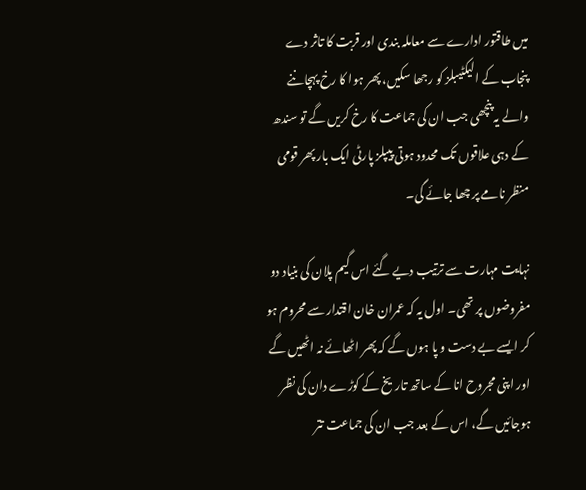میں طاقتور ادارے سے معاملہ بندی اور قربت کا تاثر دے پنجاب کے الیکٹیبلز کو رجھا سکیں، پھر ہوا کا رخ پہچاننے والے یہ پنچھی جب ان کی جماعت کا رخ کریں گے تو سندھ کے دہی علاقوں تک محدود ہوتی پیپلز پارٹی ایک بار پھر قومی منظر نامے پر چھا جائے گی۔

نہایت مہارت سے ترتیب دیے گئے اس گیم پلان کی بنیاد دو مفروضوں پر تھی۔ اول یہ کہ عمران خان اقتدار سے محروم ہو کر ایسے بے دست و پا ہوں گے کہ پھر اٹھائے نہ اٹھیں گے اور اپنی مجروح انا کے ساتھ تاریخ کے کوڑے دان کی نظر ہوجائیں گے، اس کے بعد جب ان کی جماعت تتر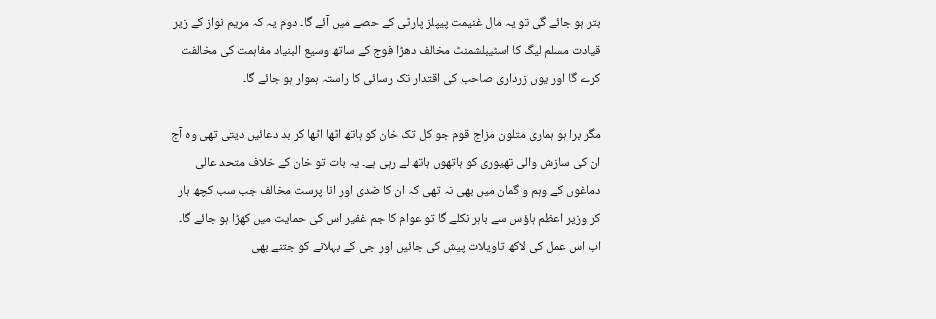بتر ہو جائے گی تو یہ مال غنیمت پیپلز پارٹی کے حصے میں آئے گا۔ دوم یہ کہ مریم نواز کے زیر قیادت مسلم لیگ کا اسٹیبلشمنٹ مخالف دھڑا فوج کے ساتھ وسیع البنیاد مفاہمت کی مخالفت کرے گا اور یوں زرداری صاحب کی اقتدار تک رسائی کا راستہ ہموار ہو جائے گا۔

مگر برا ہو ہماری متلون مزاج قوم جو کل تک خان کو ہاتھ اٹھا اٹھا کر بد دعائیں دیتی تھی وہ آج ان کی سازش والی تھیوری کو ہاتھوں ہاتھ لے رہی ہے۔ یہ بات تو خان کے خلاف متحد عالی دماغوں کے وہم و گمان میں بھی نہ تھی کہ ان کا ضدی اور انا پرست مخالف جب سب کچھ ہار کر وزیر اعظم ہاؤس سے باہر نکلے گا تو عوام کا جم غفیر اس کی حمایت میں کھڑا ہو جائے گا۔ اب اس عمل کی لاکھ تاویلات پیش کی جائیں اور جی کے بہلانے کو جتنے بھی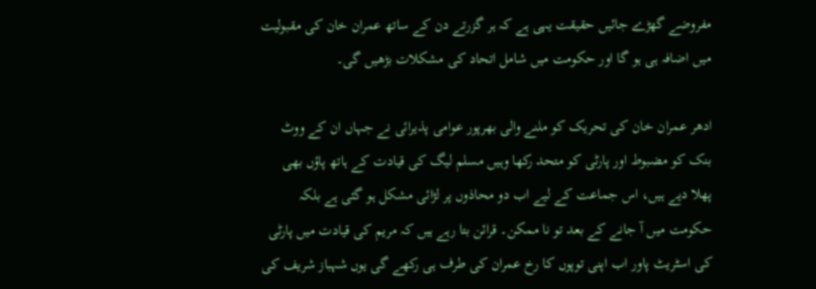مفروضے گھڑے جائیں حقیقت یہی ہے کہ ہر گزرتے دن کے ساتھ عمران خان کی مقبولیت میں اضافہ ہی ہو گا اور حکومت میں شامل اتحاد کی مشکلات بڑھیں گی۔

ادھر عمران خان کی تحریک کو ملنے والی بھرپور عوامی پذیرائی نے جہاں ان کے ووٹ بنک کو مضبوط اور پارٹی کو متحد رکھا وہیں مسلم لیگ کی قیادت کے ہاتھ پاؤں بھی پھلا دیے ہیں، اس جماعت کے لیے اب دو محاذوں پر لڑائی مشکل ہو گئی ہے بلکہ حکومت میں آ جانے کے بعد تو نا ممکن۔ قرائن بتا رہے ہیں کہ مریم کی قیادت میں پارٹی کی اسٹریٹ پاور اب اپنی توپوں کا رخ عمران کی طرف ہی رکھے گی یوں شہباز شریف کی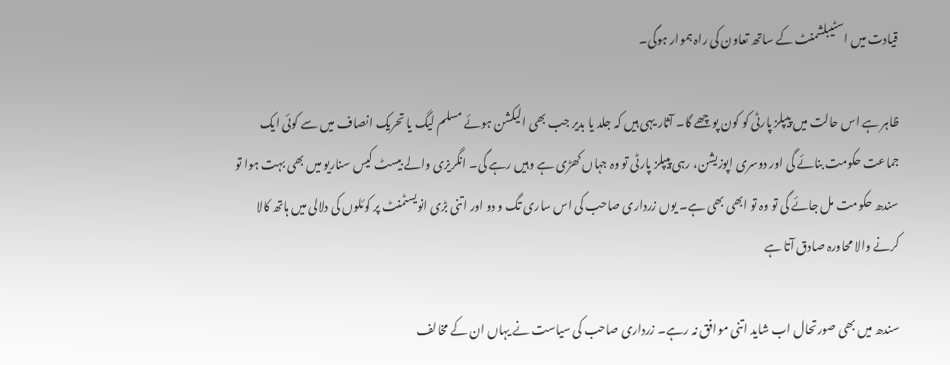قیادت میں اسٹیبلشمنٹ کے ساتھ تعاون کی راہ ہموار ہوگی۔

ظاہر ہے اس حالت میں پیپلز پارٹی کو کون پوچھے گا۔ آثار یہی ہیں کہ جلد یا بدیر جب بھی الیکشن ہوئے مسلم لیگ یا تحریک انصاف میں سے کوئی ایک جماعت حکومت بنائے گی اور دوسری اپوزیشن، رہی پیپلز پارٹی تو وہ جہاں کھڑی ہے وہیں رہے گی۔ انگریزی والے بیسٹ کیس سناریو میں بھی بہت ہوا تو سندھ حکومت مل جائے گی تو وہ تو ابھی بھی ہے۔ یوں زرداری صاحب کی اس ساری تگ و دو اور اتنی بڑی انویسٹمنٹ پر کوئلوں کی دلالی میں ہاتھ کالا کرنے والا محاورہ صادق آتا ہے

سندھ میں بھی صورتحال اب شاید اتنی موافق نہ رہے۔ زرداری صاحب کی سیاست نے یہاں ان کے مخالف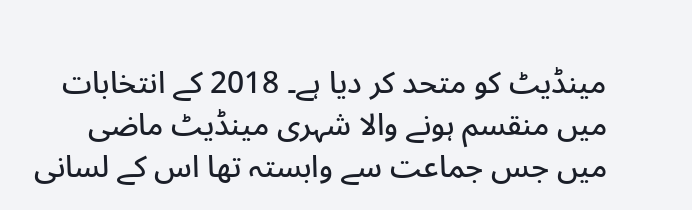مینڈیٹ کو متحد کر دیا ہے۔ 2018 کے انتخابات میں منقسم ہونے والا شہری مینڈیٹ ماضی میں جس جماعت سے وابستہ تھا اس کے لسانی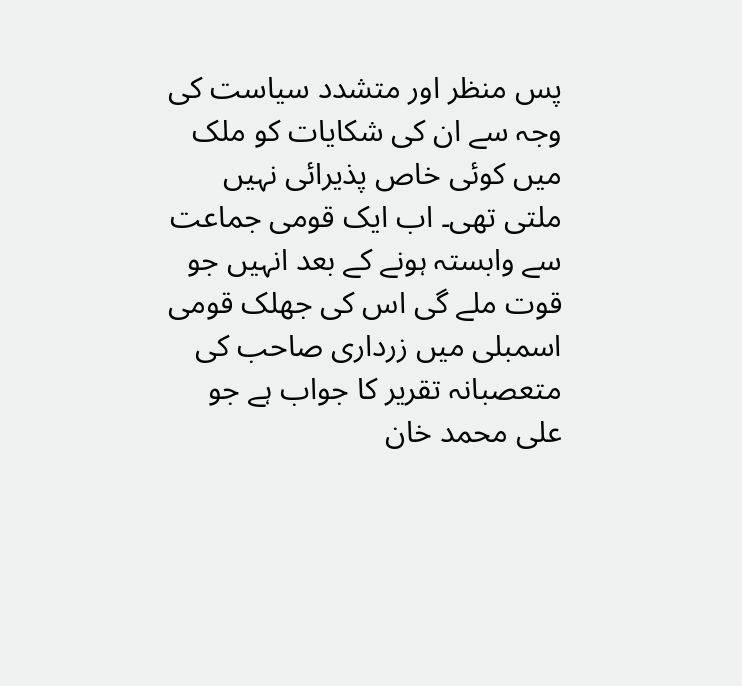پس منظر اور متشدد سیاست کی وجہ سے ان کی شکایات کو ملک میں کوئی خاص پذیرائی نہیں ملتی تھی۔ اب ایک قومی جماعت سے وابستہ ہونے کے بعد انہیں جو قوت ملے گی اس کی جھلک قومی اسمبلی میں زرداری صاحب کی متعصبانہ تقریر کا جواب ہے جو علی محمد خان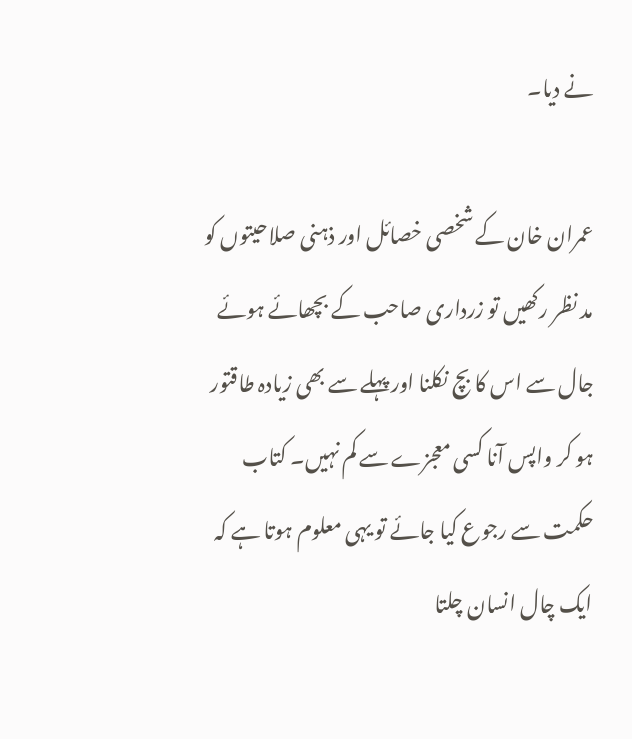نے دیا۔

عمران خان کے شخصی خصائل اور ذہنی صلاحیتوں کو مد نظر رکھیں تو زرداری صاحب کے بچھائے ہوئے جال سے اس کا بچ نکلنا اور پہلے سے بھی زیادہ طاقتور ہو کر واپس آنا کسی معجزے سے کم نہیں۔ کتاب حکمت سے رجوع کیا جائے تو یہی معلوم ہوتا ہے کہ ایک چال انسان چلتا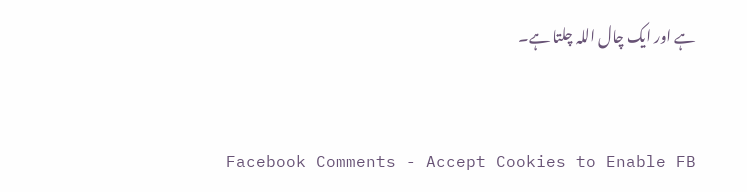ہے اور ایک چال اللہ چلتا ہے۔


Facebook Comments - Accept Cookies to Enable FB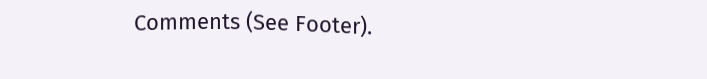Comments (See Footer).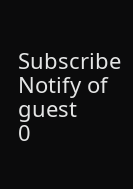Subscribe
Notify of
guest
0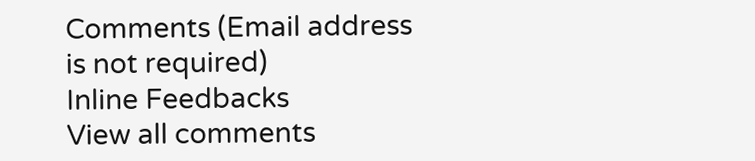Comments (Email address is not required)
Inline Feedbacks
View all comments